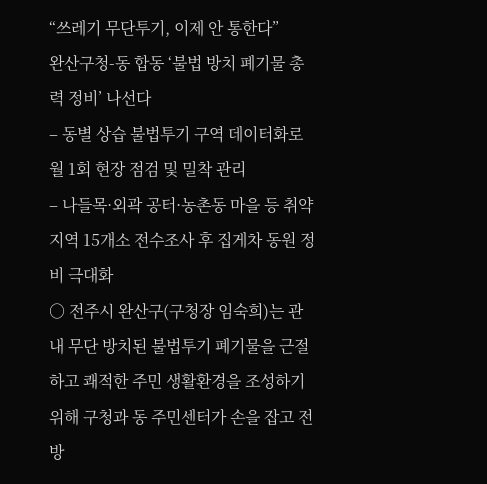“쓰레기 무단투기, 이제 안 통한다”
완산구청-동 합동 ‘불법 방치 폐기물 총력 정비’ 나선다
– 동별 상습 불법투기 구역 데이터화로 월 1회 현장 점검 및 밀착 관리
– 나들목·외곽 공터·농촌동 마을 등 취약지역 15개소 전수조사 후 집게차 동원 정비 극대화
○ 전주시 완산구(구청장 임숙희)는 관내 무단 방치된 불법투기 폐기물을 근절하고 쾌적한 주민 생활환경을 조성하기 위해 구청과 동 주민센터가 손을 잡고 전방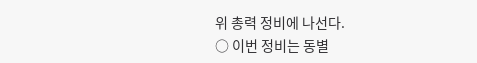위 총력 정비에 나선다.
○ 이번 정비는 동별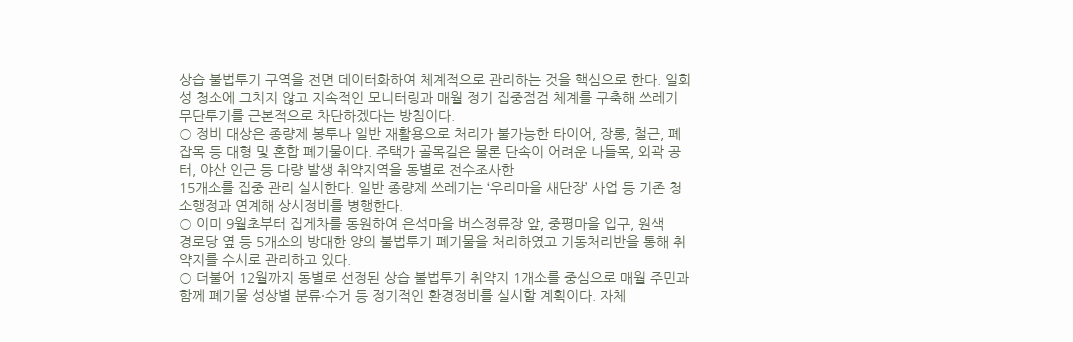상습 불법투기 구역을 전면 데이터화하여 체계적으로 관리하는 것을 핵심으로 한다. 일회성 청소에 그치지 않고 지속적인 모니터링과 매월 정기 집중점검 체계를 구축해 쓰레기 무단투기를 근본적으로 차단하겠다는 방침이다.
○ 정비 대상은 종량제 봉투나 일반 재활용으로 처리가 불가능한 타이어, 장롱, 철근, 폐잡목 등 대형 및 혼합 폐기물이다. 주택가 골목길은 물론 단속이 어려운 나들목, 외곽 공터, 야산 인근 등 다량 발생 취약지역을 동별로 전수조사한
15개소를 집중 관리 실시한다. 일반 종량제 쓰레기는 ‘우리마을 새단장’ 사업 등 기존 청소행정과 연계해 상시정비를 병행한다.
○ 이미 9월초부터 집게차를 동원하여 은석마을 버스정류장 앞, 중평마을 입구, 원색
경로당 옆 등 5개소의 방대한 양의 불법투기 폐기물을 처리하였고 기동처리반을 통해 취약지를 수시로 관리하고 있다.
○ 더불어 12월까지 동별로 선정된 상습 불법투기 취약지 1개소를 중심으로 매월 주민과 함께 폐기물 성상별 분류·수거 등 정기적인 환경정비를 실시할 계획이다. 자체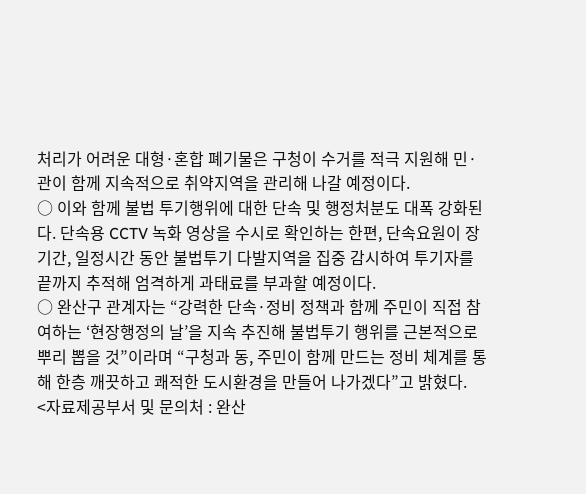처리가 어려운 대형·혼합 폐기물은 구청이 수거를 적극 지원해 민·관이 함께 지속적으로 취약지역을 관리해 나갈 예정이다.
○ 이와 함께 불법 투기행위에 대한 단속 및 행정처분도 대폭 강화된다. 단속용 CCTV 녹화 영상을 수시로 확인하는 한편, 단속요원이 장기간, 일정시간 동안 불법투기 다발지역을 집중 감시하여 투기자를 끝까지 추적해 엄격하게 과태료를 부과할 예정이다.
○ 완산구 관계자는 “강력한 단속·정비 정책과 함께 주민이 직접 참여하는 ‘현장행정의 날’을 지속 추진해 불법투기 행위를 근본적으로 뿌리 뽑을 것”이라며 “구청과 동, 주민이 함께 만드는 정비 체계를 통해 한층 깨끗하고 쾌적한 도시환경을 만들어 나가겠다”고 밝혔다.
<자료제공부서 및 문의처 : 완산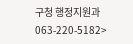구청 행정지원과 063-220-5182>